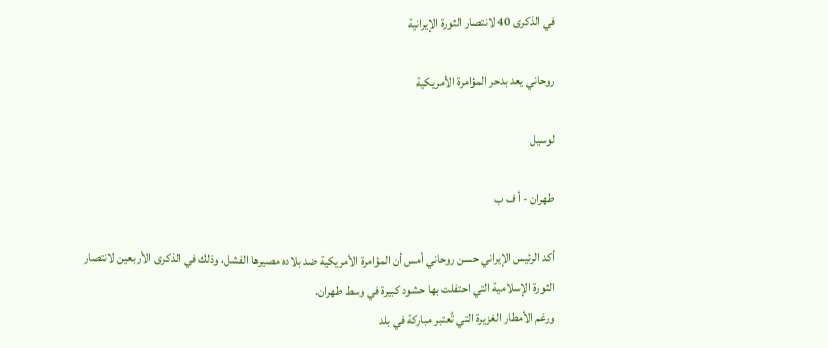في الذكرى 40 لانتصار الثورة الإيرانية

روحاني يعد بدحر المؤامرة الأمريكية

لوسيل

طهران - أ ف ب

أكد الرئيس الإيراني حسن روحاني أمس أن المؤامرة الأمريكية ضد بلاده مصيرها الفشل، وذلك في الذكرى الأربعين لانتصار الثورة الإسلامية التي احتفلت بها حشود كبيرة في وسط طهران.
ورغم الأمطار الغزيرة التي تُعتبر مباركة في بلد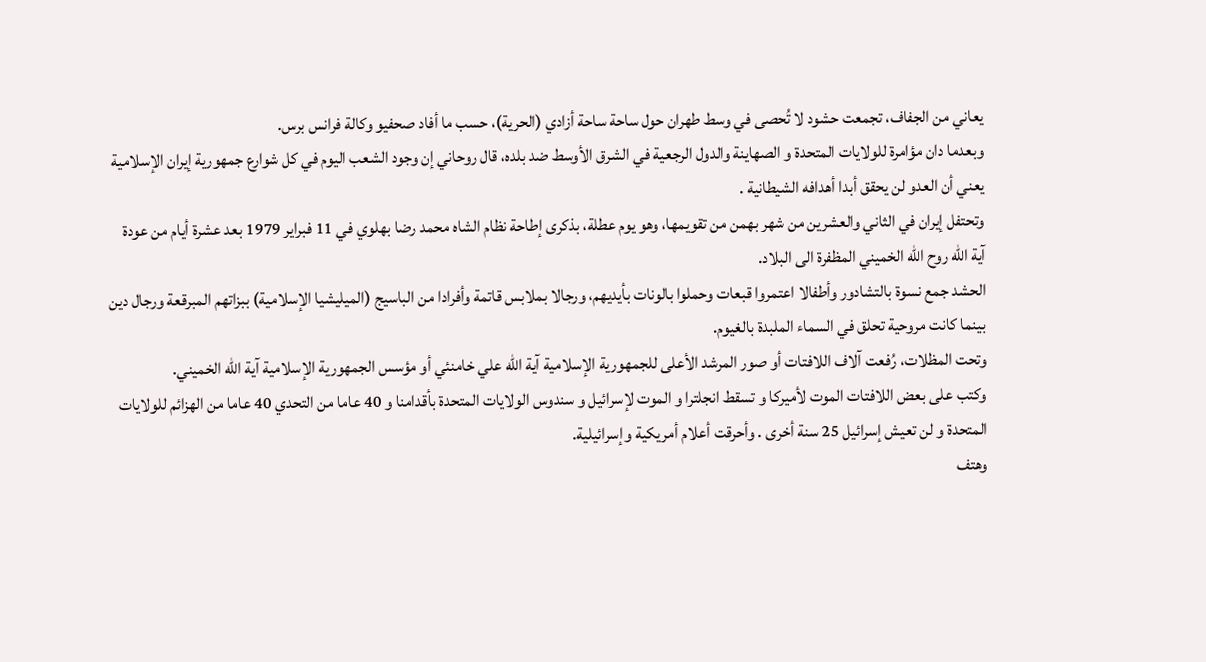يعاني من الجفاف، تجمعت حشود لا تُحصى في وسط طهران حول ساحة ساحة أزادي (الحرية)، حسب ما أفاد صحفيو وكالة فرانس برس.
وبعدما دان مؤامرة للولايات المتحدة و الصهاينة والدول الرجعية في الشرق الأوسط ضد بلده، قال روحاني إن وجود الشعب اليوم في كل شوارع جمهورية إيران الإسلامية يعني أن العدو لن يحقق أبدا أهدافه الشيطانية .
وتحتفل إيران في الثاني والعشرين من شهر بهمن من تقويمها، وهو يوم عطلة، بذكرى إطاحة نظام الشاه محمد رضا بهلوي في 11 فبراير 1979 بعد عشرة أيام من عودة آية الله روح الله الخميني المظفرة الى البلاد.
الحشد جمع نسوة بالتشادور وأطفالا اعتمروا قبعات وحملوا بالونات بأيديهم، ورجالا بملابس قاتمة وأفرادا من الباسيج (الميليشيا الإسلامية) ببزاتهم المبرقعة ورجال دين بينما كانت مروحية تحلق في السماء الملبدة بالغيوم.
وتحت المظلات، رُفعت آلاف اللافتات أو صور المرشد الأعلى للجمهورية الإسلامية آية الله علي خامنئي أو مؤسس الجمهورية الإسلامية آية الله الخميني.
وكتب على بعض اللافتات الموت لأميركا و تسقط انجلترا و الموت لإسرائيل و سندوس الولايات المتحدة بأقدامنا و 40 عاما من التحدي 40 عاما من الهزائم للولايات المتحدة و لن تعيش إسرائيل 25 سنة أخرى . وأحرقت أعلام أمريكية وإسرائيلية.
وهتف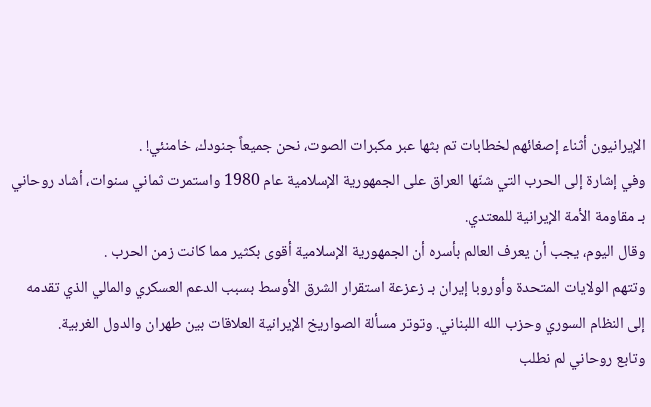الإيرانيون أثناء إصغائهم لخطابات تم بثها عبر مكبرات الصوت، نحن جميعاً جنودك، خامنئي! .
وفي إشارة إلى الحرب التي شنّها العراق على الجمهورية الإسلامية عام 1980 واستمرت ثماني سنوات، أشاد روحاني بـ مقاومة الأمة الإيرانية للمعتدي.
وقال اليوم، يجب أن يعرف العالم بأسره أن الجمهورية الإسلامية أقوى بكثير مما كانت زمن الحرب .
وتتهم الولايات المتحدة وأوروبا إيران بـ زعزعة استقرار الشرق الأوسط بسبب الدعم العسكري والمالي الذي تقدمه إلى النظام السوري وحزب الله اللبناني. وتوتر مسألة الصواريخ الإيرانية العلاقات بين طهران والدول الغربية.
وتابع روحاني لم نطلب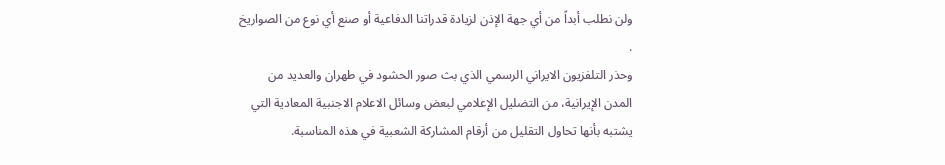ولن نطلب أبداً من أي جهة الإذن لزيادة قدراتنا الدفاعية أو صنع أي نوع من الصواريخ .
وحذر التلفزيون الايراني الرسمي الذي بث صور الحشود في طهران والعديد من المدن الإيرانية، من التضليل الإعلامي لبعض وسائل الاعلام الاجنبية المعادية التي يشتبه بأنها تحاول التقليل من أرقام المشاركة الشعبية في هذه المناسبة.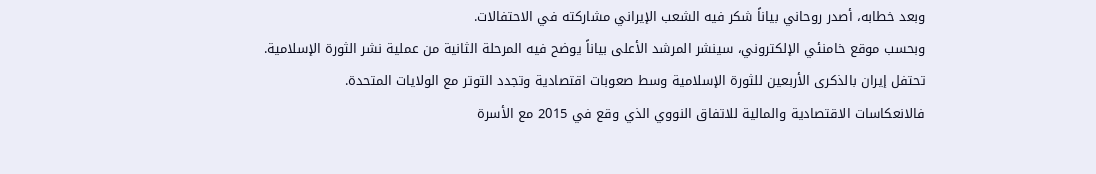وبعد خطابه، أصدر روحاني بياناً شكر فيه الشعب الإيراني مشاركته في الاحتفالات.
وبحسب موقع خامنئي الإلكتروني، سينشر المرشد الأعلى بياناً يوضح فيه المرحلة الثانية من عملية نشر الثورة الإسلامية.
تحتفل إيران بالذكرى الأربعين للثورة الإسلامية وسط صعوبات اقتصادية وتجدد التوتر مع الولايات المتحدة.
فالانعكاسات الاقتصادية والمالية للاتفاق النووي الذي وقع في 2015 مع الأسرة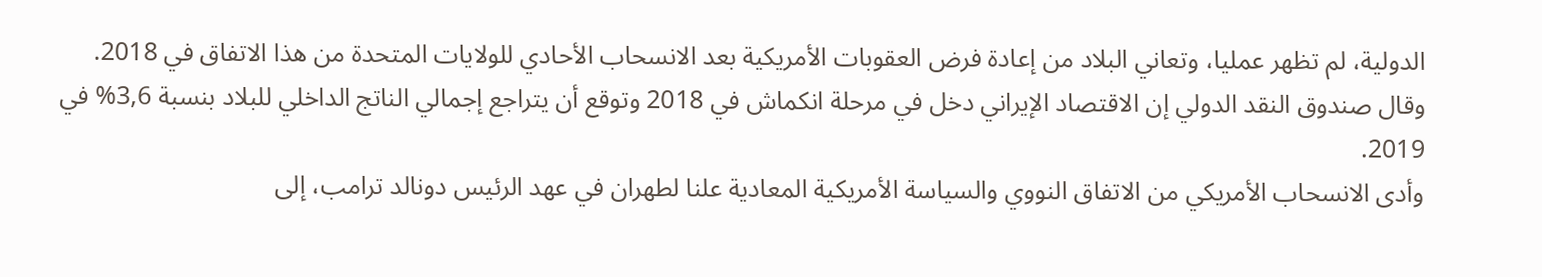الدولية، لم تظهر عمليا، وتعاني البلاد من إعادة فرض العقوبات الأمريكية بعد الانسحاب الأحادي للولايات المتحدة من هذا الاتفاق في 2018.
وقال صندوق النقد الدولي إن الاقتصاد الإيراني دخل في مرحلة انكماش في 2018 وتوقع أن يتراجع إجمالي الناتج الداخلي للبلاد بنسبة 3,6% في 2019.
وأدى الانسحاب الأمريكي من الاتفاق النووي والسياسة الأمريكية المعادية علنا لطهران في عهد الرئيس دونالد ترامب، إلى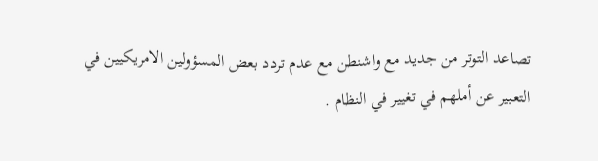تصاعد التوتر من جديد مع واشنطن مع عدم تردد بعض المسؤولين الامريكيين في التعبير عن أملهم في تغيير في النظام .